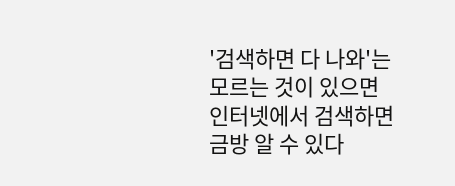'검색하면 다 나와'는 모르는 것이 있으면 인터넷에서 검색하면 금방 알 수 있다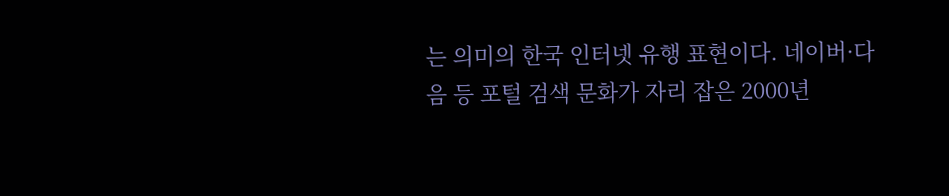는 의미의 한국 인터넷 유행 표현이다. 네이버·다음 등 포털 검색 문화가 자리 잡은 2000년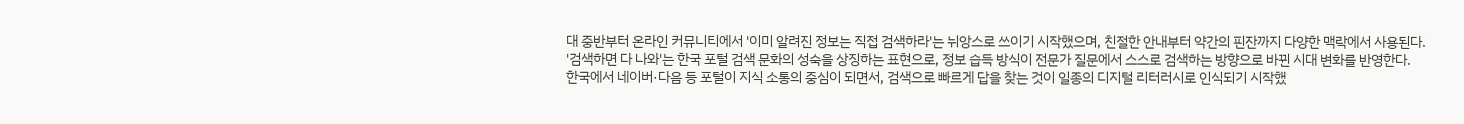대 중반부터 온라인 커뮤니티에서 '이미 알려진 정보는 직접 검색하라'는 뉘앙스로 쓰이기 시작했으며, 친절한 안내부터 약간의 핀잔까지 다양한 맥락에서 사용된다.
'검색하면 다 나와'는 한국 포털 검색 문화의 성숙을 상징하는 표현으로, 정보 습득 방식이 전문가 질문에서 스스로 검색하는 방향으로 바뀐 시대 변화를 반영한다.
한국에서 네이버·다음 등 포털이 지식 소통의 중심이 되면서, 검색으로 빠르게 답을 찾는 것이 일종의 디지털 리터러시로 인식되기 시작했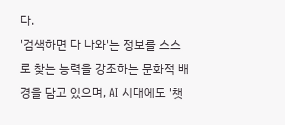다.
'검색하면 다 나와'는 정보를 스스로 찾는 능력을 강조하는 문화적 배경을 담고 있으며, AI 시대에도 '챗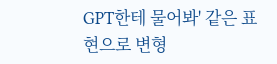GPT한테 물어봐' 같은 표현으로 변형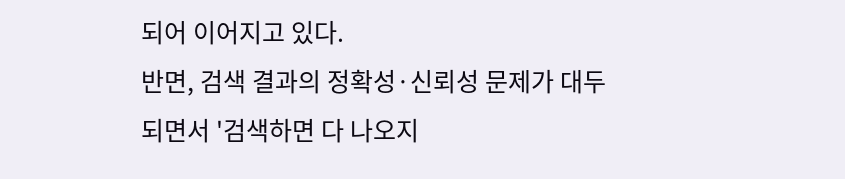되어 이어지고 있다.
반면, 검색 결과의 정확성·신뢰성 문제가 대두되면서 '검색하면 다 나오지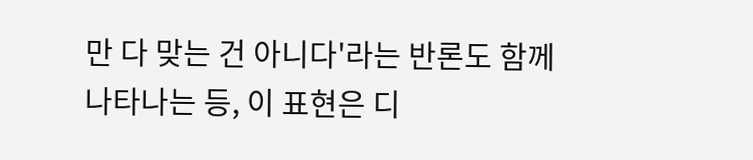만 다 맞는 건 아니다'라는 반론도 함께 나타나는 등, 이 표현은 디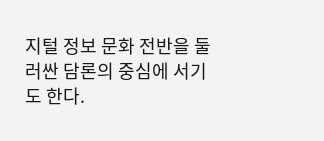지털 정보 문화 전반을 둘러싼 담론의 중심에 서기도 한다.